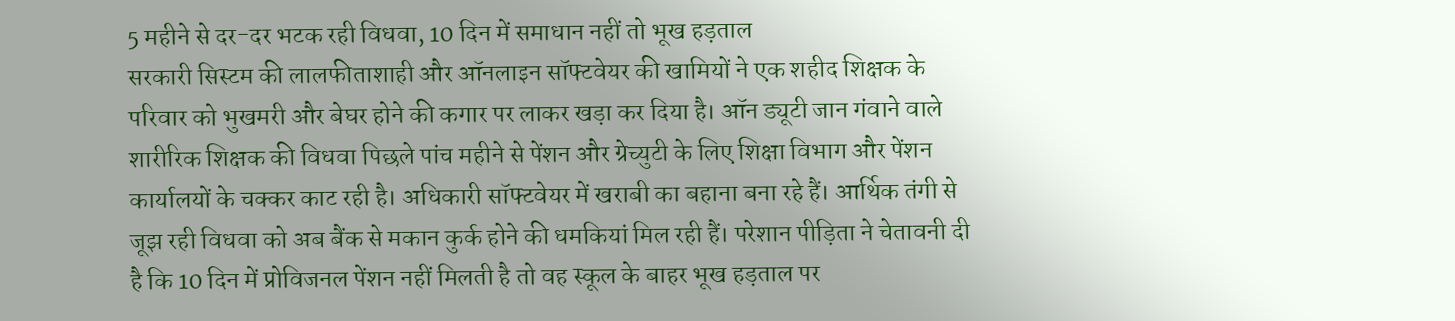5 महीने से दर-दर भटक रही विधवा, 10 दिन में समाधान नहीं तो भूख हड़ताल
सरकारी सिस्टम की लालफीताशाही और ऑनलाइन सॉफ्टवेयर की खामियों ने एक शहीद शिक्षक के परिवार को भुखमरी और बेघर होने की कगार पर लाकर खड़ा कर दिया है। ऑन ड्यूटी जान गंवाने वाले शारीरिक शिक्षक की विधवा पिछले पांच महीने से पेंशन और ग्रेच्युटी के लिए शिक्षा विभाग और पेंशन कार्यालयों के चक्कर काट रही है। अधिकारी सॉफ्टवेयर में खराबी का बहाना बना रहे हैं। आर्थिक तंगी से जूझ रही विधवा को अब बैंक से मकान कुर्क होने की धमकियां मिल रही हैं। परेशान पीड़िता ने चेतावनी दी है कि 10 दिन में प्रोविजनल पेंशन नहीं मिलती है तो वह स्कूल के बाहर भूख हड़ताल पर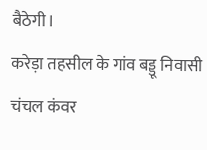बैठेगी।
करेड़ा तहसील के गांव बड्डू निवासी चंचल कंवर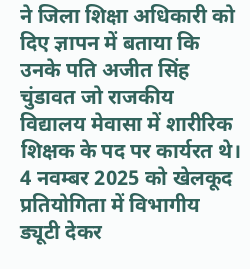ने जिला शिक्षा अधिकारी को दिए ज्ञापन में बताया कि उनके पति अजीत सिंह चुंडावत जो राजकीय विद्यालय मेवासा में शारीरिक शिक्षक के पद पर कार्यरत थे। 4 नवम्बर 2025 को खेलकूद प्रतियोगिता में विभागीय ड्यूटी देकर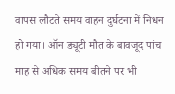वापस लौटते समय वाहन दुर्घटना में निधन हो गया। ऑन ड्यूटी मौत के बावजूद पांच माह से अधिक समय बीतने पर भी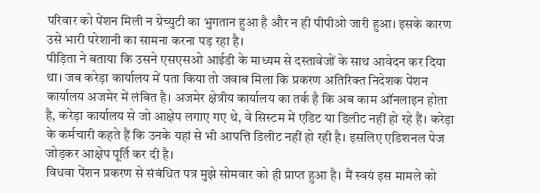परिवार को पेंशन मिली न ग्रेच्युटी का भुगतान हुआ है और न ही पीपीओ जारी हुआ। इसके कारण उसे भारी परेशानी का सामना करना पड़ रहा है।
पीड़िता ने बताया कि उसने एसएसओ आईडी के माध्यम से दस्तावेजों के साथ आवेदन कर दिया था। जब करेड़ा कार्यालय में पता किया तो जवाब मिला कि प्रकरण अतिरिक्त निदेशक पेंशन कार्यालय अजमेर में लंबित है। अजमेर क्षेत्रीय कार्यालय का तर्क है कि अब काम ऑनलाइन होता है, करेड़ा कार्यालय से जो आक्षेप लगाए गए थे, वे सिस्टम में एडिट या डिलीट नहीं हो रहे हैं। करेड़ा के कर्मचारी कहते हैं कि उनके यहां से भी आपत्ति डिलीट नहीं हो रही है। इसलिए एडिशनल पेज जोड़कर आक्षेप पूर्ति कर दी है।
विधवा पेंशन प्रकरण से संबंधित पत्र मुझे सोमवार को ही प्राप्त हुआ है। मैं स्वयं इस मामले को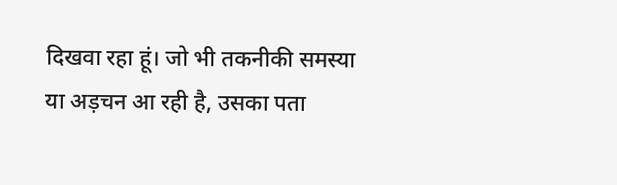दिखवा रहा हूं। जो भी तकनीकी समस्या या अड़चन आ रही है, उसका पता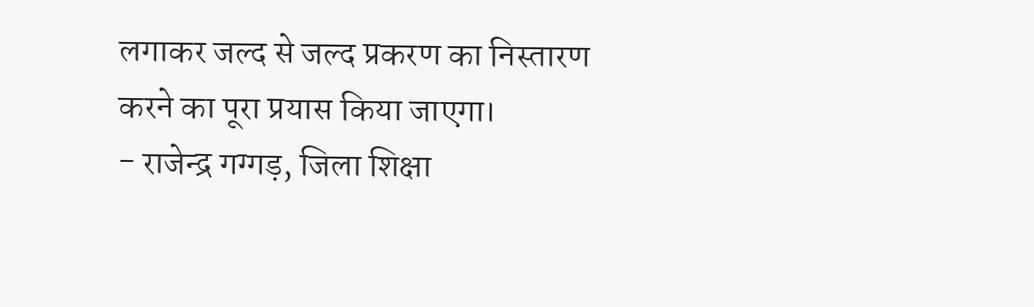लगाकर जल्द से जल्द प्रकरण का निस्तारण करने का पूरा प्रयास किया जाएगा।
- राजेन्द्र गग्गड़, जिला शिक्षा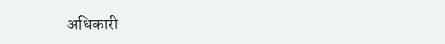अधिकारी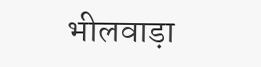भीलवाड़ा